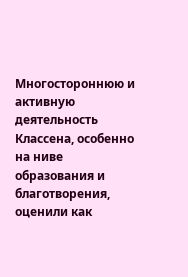Многостороннюю и активную деятельность Классена, особенно на ниве образования и благотворения, оценили как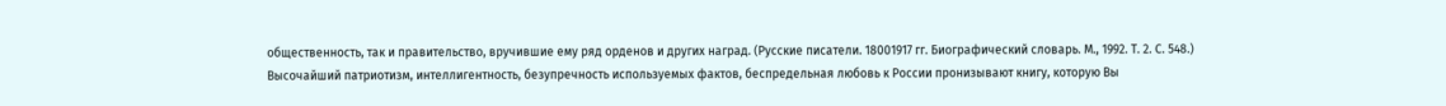общественность, так и правительство, вручившие ему ряд орденов и других наград. (Русские писатели. 18001917 гг. Биографический словарь. М., 1992. Т. 2. С. 548.)
Высочайший патриотизм, интеллигентность, безупречность используемых фактов, беспредельная любовь к России пронизывают книгу, которую Вы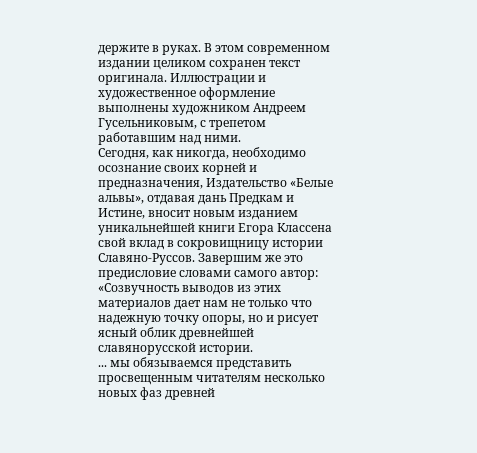держите в руках. В этом современном издании целиком сохранен текст оригинала. Иллюстрации и художественное оформление выполнены художником Андреем Гусельниковым, с трепетом работавшим над ними.
Сегодня, как никогда, необходимо осознание своих корней и предназначения, Издательство «Белые альвы», отдавая дань Предкам и Истине, вносит новым изданием уникальнейшей книги Егора Классена свой вклад в сокровищницу истории Славяно-Руссов. Завершим же это предисловие словами самого автор:
«Созвучность выводов из этих материалов дает нам не только что надежную точку опоры, но и рисует ясный облик древнейшей славянорусской истории.
... мы обязываемся представить просвещенным читателям несколько новых фаз древней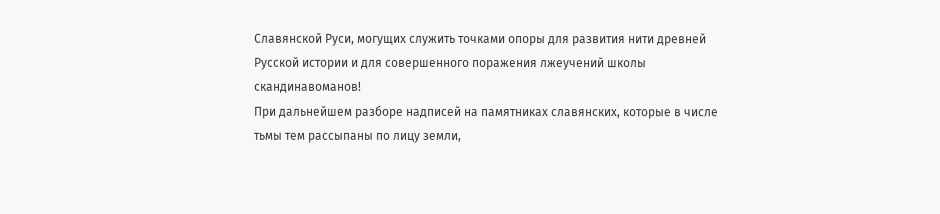Славянской Руси, могущих служить точками опоры для развития нити древней Русской истории и для совершенного поражения лжеучений школы скандинавоманов!
При дальнейшем разборе надписей на памятниках славянских, которые в числе тьмы тем рассыпаны по лицу земли,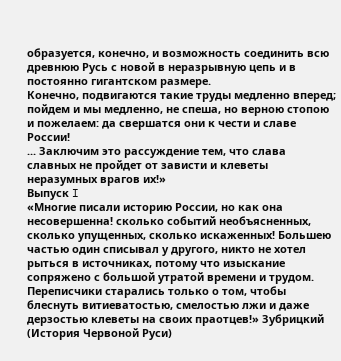образуется, конечно, и возможность соединить всю древнюю Русь с новой в неразрывную цепь и в постоянно гигантском размере.
Конечно, подвигаются такие труды медленно вперед; пойдем и мы медленно, не спеша, но верною стопою и пожелаем: да свершатся они к чести и славе России!
... Заключим это рассуждение тем, что слава славных не пройдет от зависти и клеветы неразумных врагов их!»
Выпуск I
«Многие писали историю России, но как она несовершенна! сколько событий необъясненных, сколько упущенных, сколько искаженных! Большею частью один списывал у другого, никто не хотел рыться в источниках, потому что изыскание сопряжено с большой утратой времени и трудом. Переписчики старались только о том, чтобы блеснуть витиеватостью, смелостью лжи и даже дерзостью клеветы на своих праотцев!» Зубрицкий (История Червоной Руси)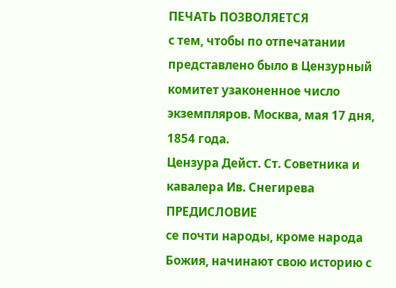ПЕЧАТЬ ПОЗВОЛЯЕТСЯ
с тем, чтобы по отпечатании представлено было в Цензурный комитет узаконенное число экземпляров. Москва, мая 17 дня, 1854 года.
Цензура Дейст. Ст. Советника и кавалера Ив. Снегирева
ПРЕДИСЛОВИЕ
се почти народы, кроме народа Божия, начинают свою историю с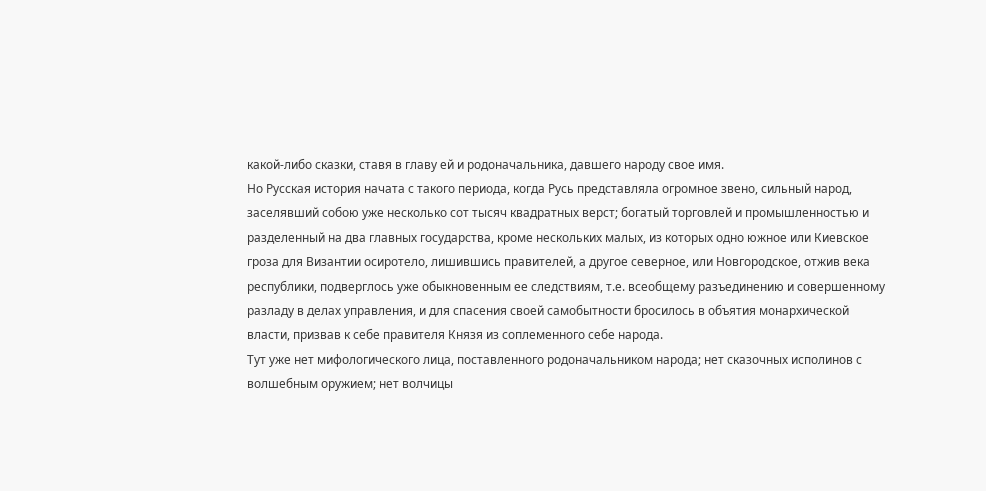какой-либо сказки, ставя в главу ей и родоначальника, давшего народу свое имя.
Но Русская история начата с такого периода, когда Русь представляла огромное звено, сильный народ, заселявший собою уже несколько сот тысяч квадратных верст; богатый торговлей и промышленностью и разделенный на два главных государства, кроме нескольких малых, из которых одно южное или Киевское гроза для Византии осиротело, лишившись правителей, а другое северное, или Новгородское, отжив века республики, подверглось уже обыкновенным ее следствиям, т.е. всеобщему разъединению и совершенному разладу в делах управления, и для спасения своей самобытности бросилось в объятия монархической власти, призвав к себе правителя Князя из соплеменного себе народа.
Тут уже нет мифологического лица, поставленного родоначальником народа; нет сказочных исполинов с волшебным оружием; нет волчицы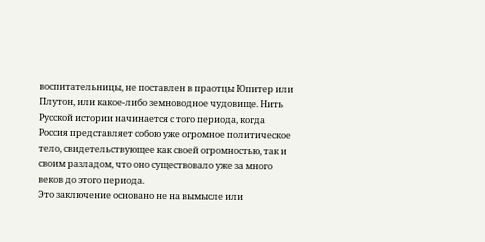воспитательницы, не поставлен в праотцы Юпитер или Плутон, или какое-либо земноводное чудовище. Нить Русской истории начинается с того периода, когда Россия представляет собою уже огромное политическое тело, свидетельствующее как своей огромностью, так и своим разладом, что оно существовало уже за много веков до этого периода.
Это заключение основано не на вымысле или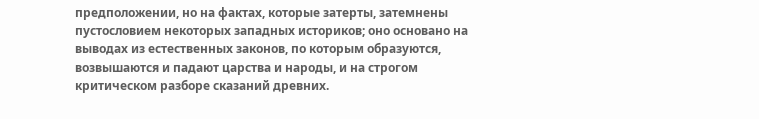предположении, но на фактах, которые затерты, затемнены пустословием некоторых западных историков; оно основано на выводах из естественных законов, по которым образуются, возвышаются и падают царства и народы, и на строгом критическом разборе сказаний древних.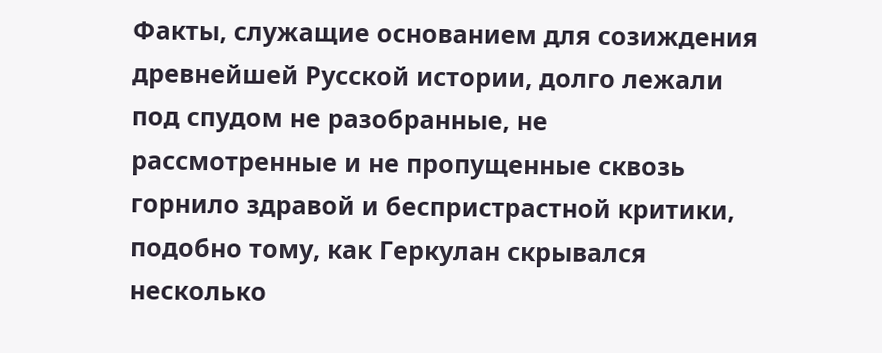Факты, служащие основанием для созиждения древнейшей Русской истории, долго лежали под спудом не разобранные, не рассмотренные и не пропущенные сквозь горнило здравой и беспристрастной критики, подобно тому, как Геркулан скрывался несколько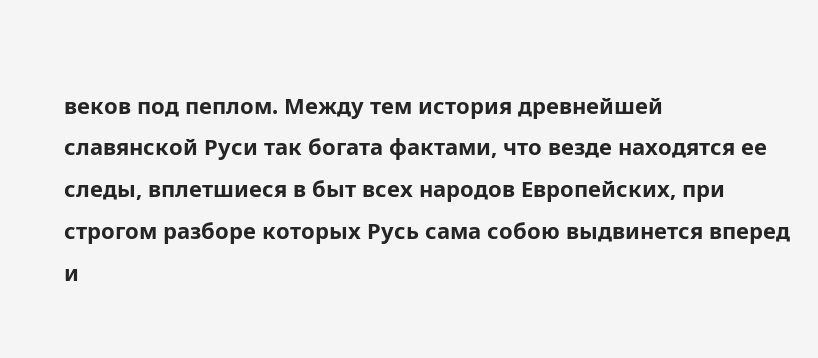веков под пеплом. Между тем история древнейшей славянской Руси так богата фактами, что везде находятся ее следы, вплетшиеся в быт всех народов Европейских, при строгом разборе которых Русь сама собою выдвинется вперед и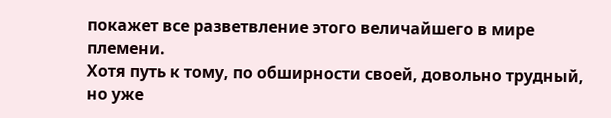покажет все разветвление этого величайшего в мире племени.
Хотя путь к тому, по обширности своей, довольно трудный, но уже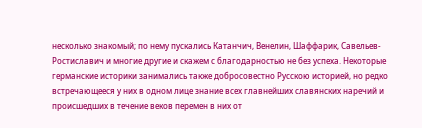несколько знакомый; по нему пускались Катанчич, Венелин, Шаффарик, Савельев-Ростиславич и многие другие и скажем с благодарностью не без успеха. Некоторые германские историки занимались также добросовестно Русскою историей, но редко встречающееся у них в одном лице знание всех главнейших славянских наречий и происшедших в течение веков перемен в них от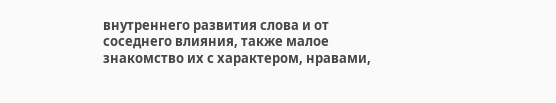внутреннего развития слова и от соседнего влияния, также малое знакомство их с характером, нравами,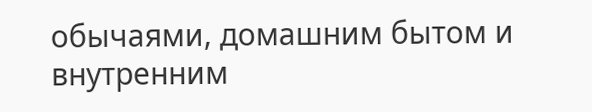обычаями, домашним бытом и внутренним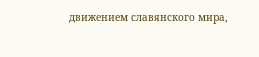движением славянского мира,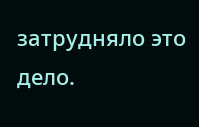затрудняло это дело.